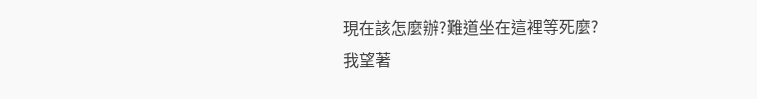現在該怎麼辦?難道坐在這裡等死麼?
我望著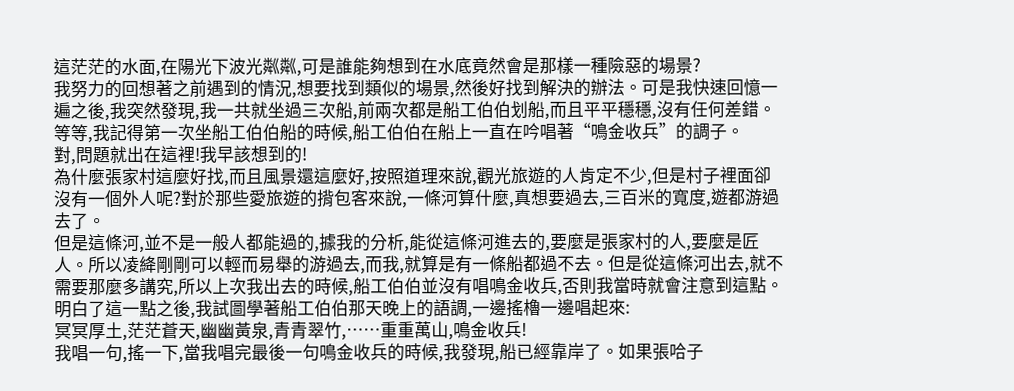這茫茫的水面,在陽光下波光粼粼,可是誰能夠想到在水底竟然會是那樣一種險惡的場景?
我努力的回想著之前遇到的情況,想要找到類似的場景,然後好找到解決的辦法。可是我快速回憶一遍之後,我突然發現,我一共就坐過三次船,前兩次都是船工伯伯划船,而且平平穩穩,沒有任何差錯。
等等,我記得第一次坐船工伯伯船的時候,船工伯伯在船上一直在吟唱著“鳴金收兵”的調子。
對,問題就出在這裡!我早該想到的!
為什麼張家村這麼好找,而且風景還這麼好,按照道理來說,觀光旅遊的人肯定不少,但是村子裡面卻沒有一個外人呢?對於那些愛旅遊的揹包客來說,一條河算什麼,真想要過去,三百米的寬度,遊都游過去了。
但是這條河,並不是一般人都能過的,據我的分析,能從這條河進去的,要麼是張家村的人,要麼是匠人。所以凌絳剛剛可以輕而易舉的游過去,而我,就算是有一條船都過不去。但是從這條河出去,就不需要那麼多講究,所以上次我出去的時候,船工伯伯並沒有唱鳴金收兵,否則我當時就會注意到這點。
明白了這一點之後,我試圖學著船工伯伯那天晚上的語調,一邊搖櫓一邊唱起來:
冥冥厚土,茫茫蒼天,幽幽黃泉,青青翠竹,……重重萬山,鳴金收兵!
我唱一句,搖一下,當我唱完最後一句鳴金收兵的時候,我發現,船已經靠岸了。如果張哈子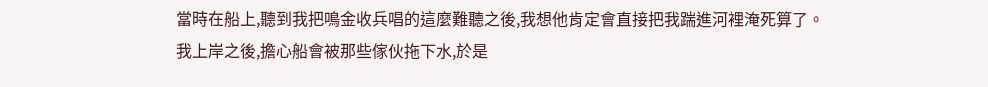當時在船上,聽到我把鳴金收兵唱的這麼難聽之後,我想他肯定會直接把我踹進河裡淹死算了。
我上岸之後,擔心船會被那些傢伙拖下水,於是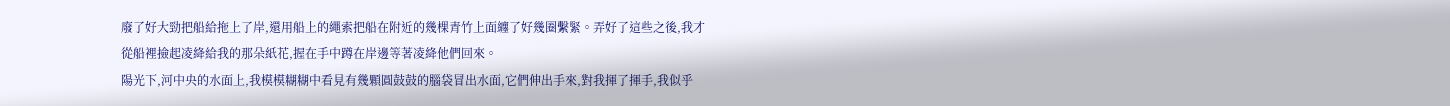廢了好大勁把船給拖上了岸,還用船上的繩索把船在附近的幾棵青竹上面纏了好幾圈繫緊。弄好了這些之後,我才從船裡撿起凌絳給我的那朵紙花,握在手中蹲在岸邊等著凌絳他們回來。
陽光下,河中央的水面上,我模模糊糊中看見有幾顆圓鼓鼓的腦袋冒出水面,它們伸出手來,對我揮了揮手,我似乎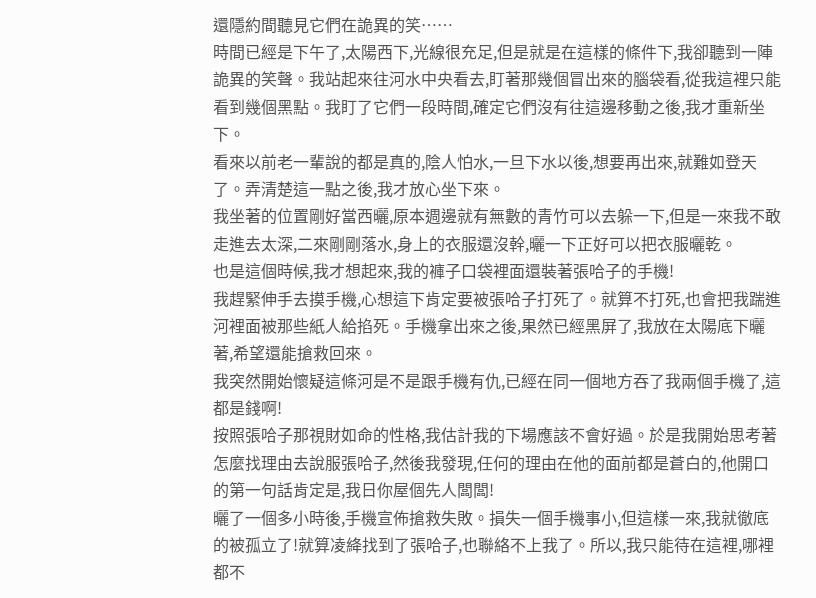還隱約間聽見它們在詭異的笑……
時間已經是下午了,太陽西下,光線很充足,但是就是在這樣的條件下,我卻聽到一陣詭異的笑聲。我站起來往河水中央看去,盯著那幾個冒出來的腦袋看,從我這裡只能看到幾個黑點。我盯了它們一段時間,確定它們沒有往這邊移動之後,我才重新坐下。
看來以前老一輩說的都是真的,陰人怕水,一旦下水以後,想要再出來,就難如登天了。弄清楚這一點之後,我才放心坐下來。
我坐著的位置剛好當西曬,原本週邊就有無數的青竹可以去躲一下,但是一來我不敢走進去太深,二來剛剛落水,身上的衣服還沒幹,曬一下正好可以把衣服曬乾。
也是這個時候,我才想起來,我的褲子口袋裡面還裝著張哈子的手機!
我趕緊伸手去摸手機,心想這下肯定要被張哈子打死了。就算不打死,也會把我踹進河裡面被那些紙人給掐死。手機拿出來之後,果然已經黑屏了,我放在太陽底下曬著,希望還能搶救回來。
我突然開始懷疑這條河是不是跟手機有仇,已經在同一個地方吞了我兩個手機了,這都是錢啊!
按照張哈子那視財如命的性格,我估計我的下場應該不會好過。於是我開始思考著怎麼找理由去說服張哈子,然後我發現,任何的理由在他的面前都是蒼白的,他開口的第一句話肯定是,我日你屋個先人闆闆!
曬了一個多小時後,手機宣佈搶救失敗。損失一個手機事小,但這樣一來,我就徹底的被孤立了!就算凌絳找到了張哈子,也聯絡不上我了。所以,我只能待在這裡,哪裡都不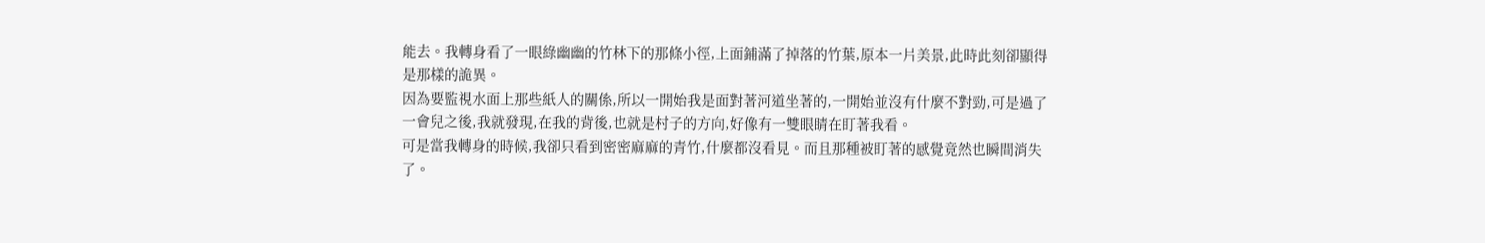能去。我轉身看了一眼綠幽幽的竹林下的那條小徑,上面鋪滿了掉落的竹葉,原本一片美景,此時此刻卻顯得是那樣的詭異。
因為要監視水面上那些紙人的關係,所以一開始我是面對著河道坐著的,一開始並沒有什麼不對勁,可是過了一會兒之後,我就發現,在我的背後,也就是村子的方向,好像有一雙眼睛在盯著我看。
可是當我轉身的時候,我卻只看到密密麻麻的青竹,什麼都沒看見。而且那種被盯著的感覺竟然也瞬間消失了。